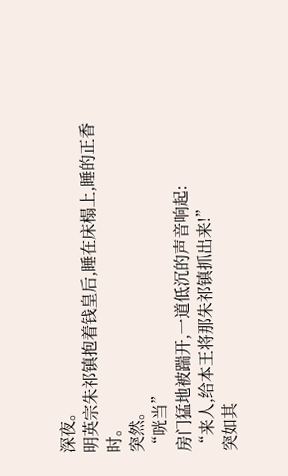深夜。
明英宗朱祁镇抱着钱皇后,睡在床榻上,睡的正香时。
突然。
“咣当”
房门猛地被踹开,一道低沉的声音响起:
“来人,给本王将那朱祁镇抓出来!”
突如其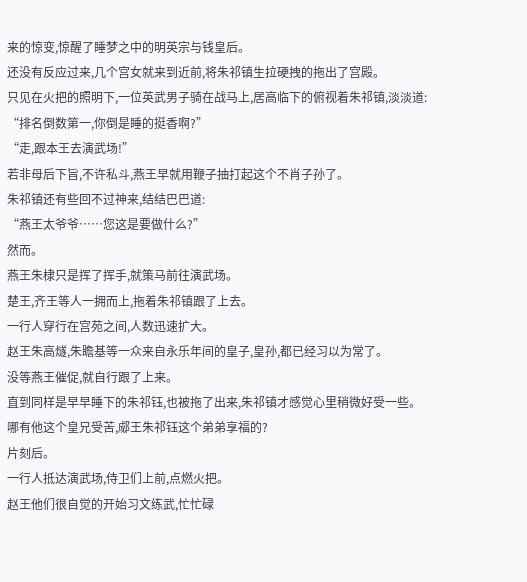来的惊变,惊醒了睡梦之中的明英宗与钱皇后。
还没有反应过来,几个宫女就来到近前,将朱祁镇生拉硬拽的拖出了宫殿。
只见在火把的照明下,一位英武男子骑在战马上,居高临下的俯视着朱祁镇,淡淡道:
“排名倒数第一,你倒是睡的挺香啊?”
“走,跟本王去演武场!”
若非母后下旨,不许私斗,燕王早就用鞭子抽打起这个不肖子孙了。
朱祁镇还有些回不过神来,结结巴巴道:
“燕王太爷爷……您这是要做什么?”
然而。
燕王朱棣只是挥了挥手,就策马前往演武场。
楚王,齐王等人一拥而上,拖着朱祁镇跟了上去。
一行人穿行在宫苑之间,人数迅速扩大。
赵王朱高燧,朱瞻基等一众来自永乐年间的皇子,皇孙,都已经习以为常了。
没等燕王催促,就自行跟了上来。
直到同样是早早睡下的朱祁钰,也被拖了出来,朱祁镇才感觉心里稍微好受一些。
哪有他这个皇兄受苦,郕王朱祁钰这个弟弟享福的?
片刻后。
一行人抵达演武场,侍卫们上前,点燃火把。
赵王他们很自觉的开始习文练武,忙忙碌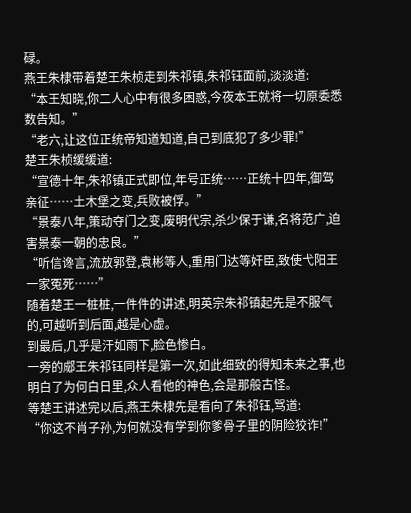碌。
燕王朱棣带着楚王朱桢走到朱祁镇,朱祁钰面前,淡淡道:
“本王知晓,你二人心中有很多困惑,今夜本王就将一切原委悉数告知。”
“老六,让这位正统帝知道知道,自己到底犯了多少罪!”
楚王朱桢缓缓道:
“宣德十年,朱祁镇正式即位,年号正统……正统十四年,御驾亲征……土木堡之变,兵败被俘。”
“景泰八年,策动夺门之变,废明代宗,杀少保于谦,名将范广,迫害景泰一朝的忠良。”
“听信谗言,流放郭登,袁彬等人,重用门达等奸臣,致使弋阳王一家冤死……”
随着楚王一桩桩,一件件的讲述,明英宗朱祁镇起先是不服气的,可越听到后面,越是心虚。
到最后,几乎是汗如雨下,脸色惨白。
一旁的郕王朱祁钰同样是第一次,如此细致的得知未来之事,也明白了为何白日里,众人看他的神色,会是那般古怪。
等楚王讲述完以后,燕王朱棣先是看向了朱祁钰,骂道:
“你这不肖子孙,为何就没有学到你爹骨子里的阴险狡诈!”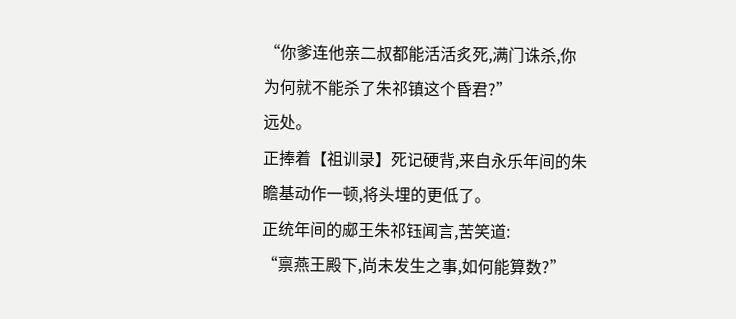“你爹连他亲二叔都能活活炙死,满门诛杀,你为何就不能杀了朱祁镇这个昏君?”
远处。
正捧着【祖训录】死记硬背,来自永乐年间的朱瞻基动作一顿,将头埋的更低了。
正统年间的郕王朱祁钰闻言,苦笑道:
“禀燕王殿下,尚未发生之事,如何能算数?”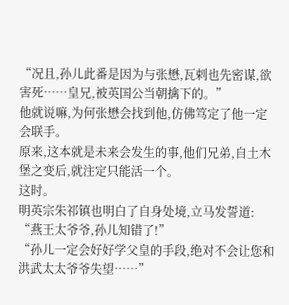“况且,孙儿此番是因为与张懋,瓦剌也先密谋,欲害死……皇兄,被英国公当朝擒下的。”
他就说嘛,为何张懋会找到他,仿佛笃定了他一定会联手。
原来,这本就是未来会发生的事,他们兄弟,自土木堡之变后,就注定只能活一个。
这时。
明英宗朱祁镇也明白了自身处境,立马发誓道:
“燕王太爷爷,孙儿知错了!”
“孙儿一定会好好学父皇的手段,绝对不会让您和洪武太太爷爷失望……”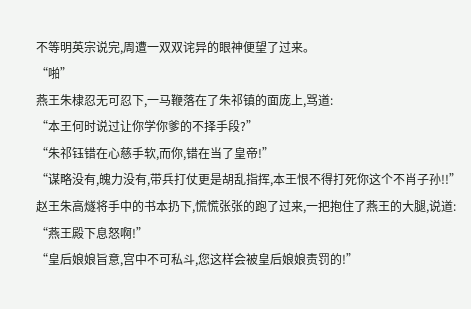不等明英宗说完,周遭一双双诧异的眼神便望了过来。
“啪”
燕王朱棣忍无可忍下,一马鞭落在了朱祁镇的面庞上,骂道:
“本王何时说过让你学你爹的不择手段?”
“朱祁钰错在心慈手软,而你,错在当了皇帝!”
“谋略没有,魄力没有,带兵打仗更是胡乱指挥,本王恨不得打死你这个不肖子孙!!”
赵王朱高燧将手中的书本扔下,慌慌张张的跑了过来,一把抱住了燕王的大腿,说道:
“燕王殿下息怒啊!”
“皇后娘娘旨意,宫中不可私斗,您这样会被皇后娘娘责罚的!”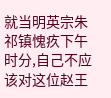就当明英宗朱祁镇愧疚下午时分,自己不应该对这位赵王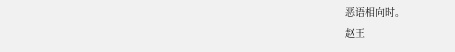恶语相向时。
赵王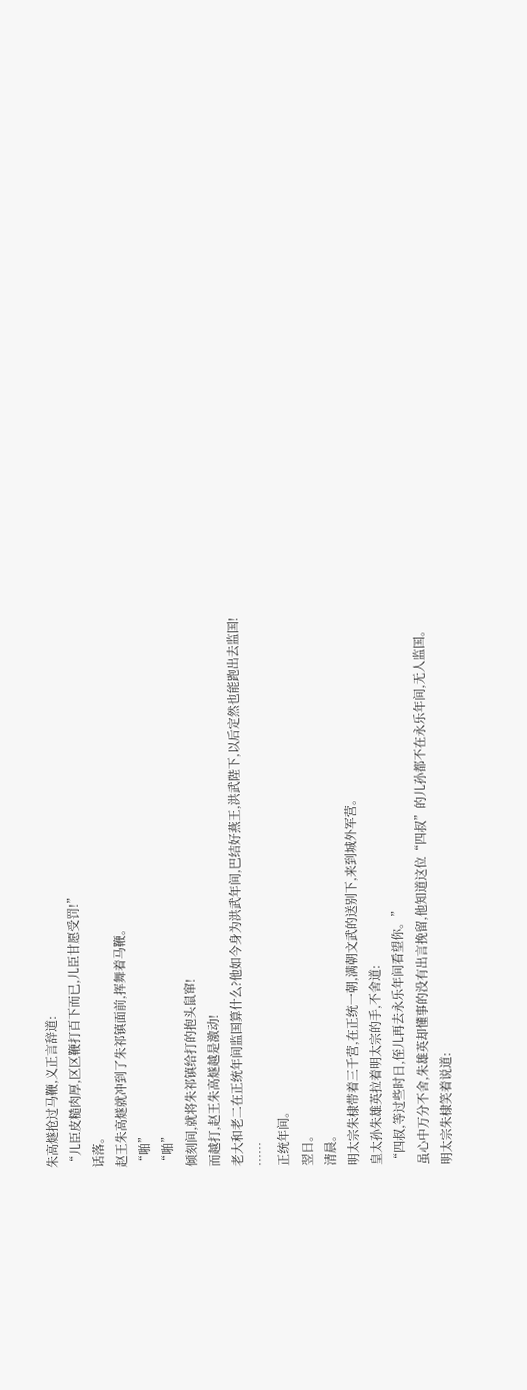朱高燧抢过马鞭,义正言辞道:
“儿臣皮糙肉厚,区区鞭打百下而已,儿臣甘愿受罚!”
话落。
赵王朱高燧就冲到了朱祁镇面前,挥舞着马鞭。
“啪”
“啪”
倾刻间,就将朱祁镇给打的抱头鼠窜!
而越打,赵王朱高燧越是激动!
老大和老二在正统年间监国算什么?他如今身为洪武年间,巴结好燕王,洪武陛下,以后定然也能跑出去监国!
……
正统年间。
翌日。
清晨。
明太宗朱棣带着三千营,在正统一朝,满朝文武的送别下,来到城外军营。
皇太孙朱雄英拉着明太宗的手,不舍道:
“四叔,等过些时日,侄儿再去永乐年间看望你。”
虽心中万分不舍,朱雄英却懂事的没有出言挽留,他知道这位“四叔”的儿孙都不在永乐年间,无人监国。
明太宗朱棣笑着说道: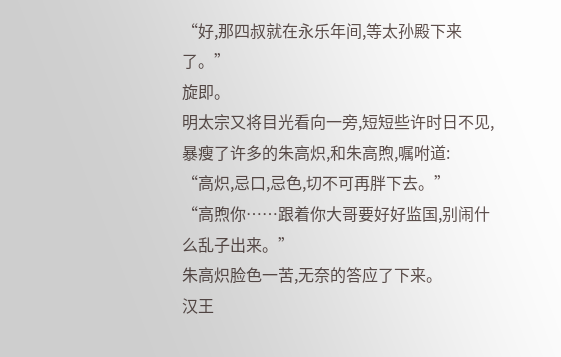“好,那四叔就在永乐年间,等太孙殿下来了。”
旋即。
明太宗又将目光看向一旁,短短些许时日不见,暴瘦了许多的朱高炽,和朱高煦,嘱咐道:
“高炽,忌口,忌色,切不可再胖下去。”
“高煦你……跟着你大哥要好好监国,别闹什么乱子出来。”
朱高炽脸色一苦,无奈的答应了下来。
汉王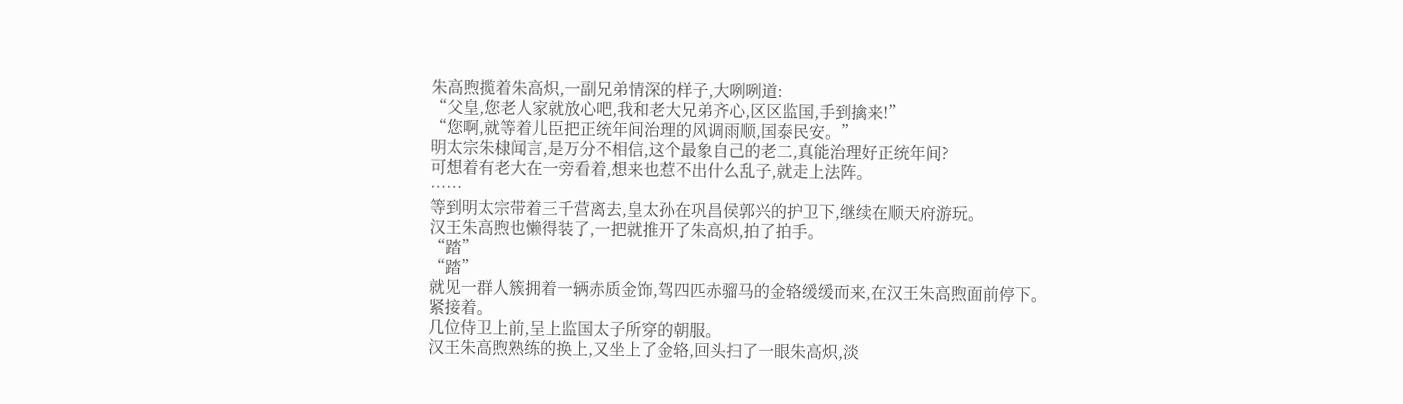朱高煦揽着朱高炽,一副兄弟情深的样子,大咧咧道:
“父皇,您老人家就放心吧,我和老大兄弟齐心,区区监国,手到擒来!”
“您啊,就等着儿臣把正统年间治理的风调雨顺,国泰民安。”
明太宗朱棣闻言,是万分不相信,这个最象自己的老二,真能治理好正统年间?
可想着有老大在一旁看着,想来也惹不出什么乱子,就走上法阵。
……
等到明太宗带着三千营离去,皇太孙在巩昌侯郭兴的护卫下,继续在顺天府游玩。
汉王朱高煦也懒得装了,一把就推开了朱高炽,拍了拍手。
“踏”
“踏”
就见一群人簇拥着一辆赤质金饰,驾四匹赤骝马的金辂缓缓而来,在汉王朱高煦面前停下。
紧接着。
几位侍卫上前,呈上监国太子所穿的朝服。
汉王朱高煦熟练的换上,又坐上了金辂,回头扫了一眼朱高炽,淡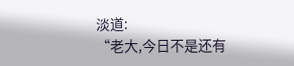淡道:
“老大,今日不是还有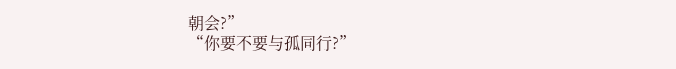朝会?”
“你要不要与孤同行?”